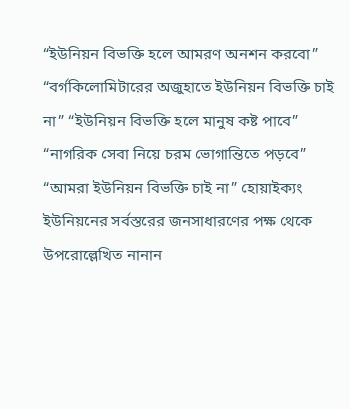“ইউনিয়ন বিভক্তি হলে আমরণ অনশন করবো” “বর্গকিলোমিটারের অজুহাতে ইউনিয়ন বিভক্তি চাই না” “ইউনিয়ন বিভক্তি হলে মানুষ কষ্ট পাবে” “নাগরিক সেবা নিয়ে চরম ভোগান্তিতে পড়বে” “আমরা ইউনিয়ন বিভক্তি চাই না” হোয়াইক্যং ইউনিয়নের সর্বস্তরের জনসাধারণের পক্ষ থেকে উপরোল্লেখিত নানান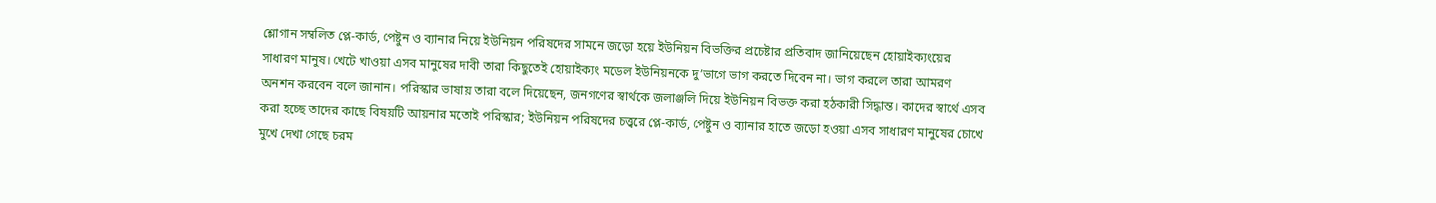শ্লোগান সম্বলিত প্লে-কার্ড, পেষ্টুন ও ব্যানার নিয়ে ইউনিয়ন পরিষদের সামনে জড়ো হয়ে ইউনিয়ন বিভক্তির প্রচেষ্টার প্রতিবাদ জানিয়েছেন হোয়াইক্যংয়ের সাধারণ মানুষ। খেটে খাওয়া এসব মানুষের দাবী তারা কিছুতেই হোয়াইক্যং মডেল ইউনিয়নকে দু’ভাগে ভাগ করতে দিবেন না। ভাগ করলে তারা আমরণ অনশন করবেন বলে জানান। পরিস্কার ভাষায় তারা বলে দিয়েছেন, জনগণের স্বার্থকে জলাঞ্জলি দিয়ে ইউনিয়ন বিভক্ত করা হঠকারী সিদ্ধান্ত। কাদের স্বার্থে এসব করা হচ্ছে তাদের কাছে বিষয়টি আয়নার মতোই পরিস্কার; ইউনিয়ন পরিষদের চত্ত্বরে প্লে-কার্ড, পেষ্টুন ও ব্যানার হাতে জড়ো হওয়া এসব সাধারণ মানুষের চোখে মুখে দেখা গেছে চরম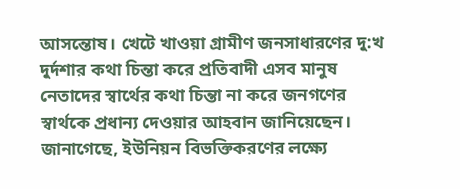আসন্তোষ। খেটে খাওয়া গ্রামীণ জনসাধারণের দু:খ দুর্দশার কথা চিন্তা করে প্রতিবাদী এসব মানুষ নেতাদের স্বার্থের কথা চিন্তা না করে জনগণের স্বার্থকে প্রধান্য দেওয়ার আহবান জানিয়েছেন। জানাগেছে, ইউনিয়ন বিভক্তিকরণের লক্ষ্যে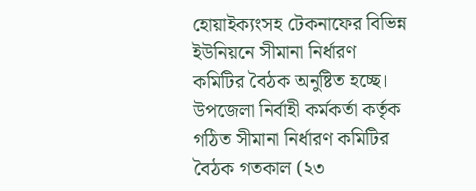হোয়াইক্যংসহ টেকনাফের বিভিন্ন ইউনিয়নে সীমানা নির্ধারণ কমিটির বৈঠক অনুষ্টিত হচ্ছে। উপজেলা নির্বাহী কর্মকর্তা কর্তৃক গঠিত সীমানা নির্ধারণ কমিটির বৈঠক গতকাল (২৩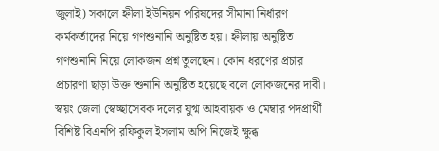জুলাই) সকালে হ্নীলা ইউনিয়ন পরিষদের সীমানা নির্ধারণ কর্মকর্তাদের নিয়ে গণশুনানি অনুষ্টিত হয়। হ্নীলায় অনুষ্টিত গণশুনানি নিয়ে লোকজন প্রশ্ন তুলছেন। কোন ধরণের প্রচার প্রচারণা ছাড়া উক্ত শুনানি অনুষ্টিত হয়েছে বলে লোকজনের দাবী। স্বয়ং জেলা স্বেচ্ছাসেবক দলের যুগ্ম আহবায়ক ও মেম্বার পদপ্রার্থী বিশিষ্ট বিএনপি রফিকুল ইসলাম অপি নিজেই ক্ষুব্ধ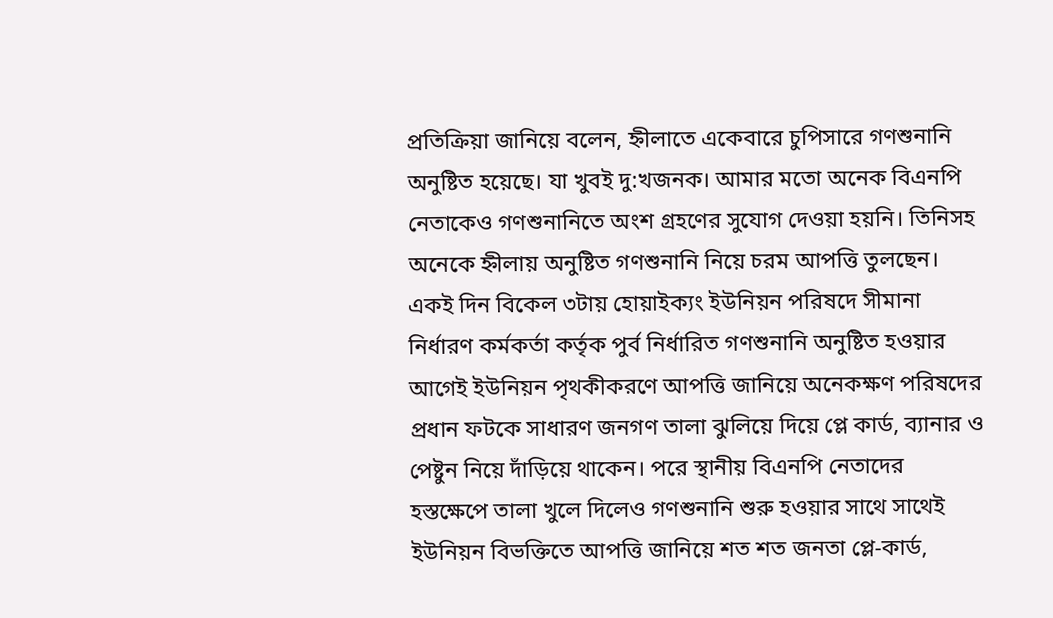প্রতিক্রিয়া জানিয়ে বলেন, হ্নীলাতে একেবারে চুপিসারে গণশুনানি অনুষ্টিত হয়েছে। যা খুবই দু:খজনক। আমার মতো অনেক বিএনপি নেতাকেও গণশুনানিতে অংশ গ্রহণের সুযোগ দেওয়া হয়নি। তিনিসহ অনেকে হ্নীলায় অনুষ্টিত গণশুনানি নিয়ে চরম আপত্তি তুলছেন।
একই দিন বিকেল ৩টায় হোয়াইক্যং ইউনিয়ন পরিষদে সীমানা নির্ধারণ কর্মকর্তা কর্তৃক পুর্ব নির্ধারিত গণশুনানি অনুষ্টিত হওয়ার আগেই ইউনিয়ন পৃথকীকরণে আপত্তি জানিয়ে অনেকক্ষণ পরিষদের প্রধান ফটকে সাধারণ জনগণ তালা ঝুলিয়ে দিয়ে প্লে কার্ড, ব্যানার ও পেষ্টুন নিয়ে দাঁড়িয়ে থাকেন। পরে স্থানীয় বিএনপি নেতাদের হস্তক্ষেপে তালা খুলে দিলেও গণশুনানি শুরু হওয়ার সাথে সাথেই ইউনিয়ন বিভক্তিতে আপত্তি জানিয়ে শত শত জনতা প্লে-কার্ড,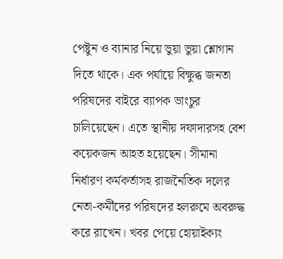পেষ্টুন ও ব্যানার নিয়ে ভুয়া ভুয়া শ্লোগান দিতে থাকে। এক পর্যায়ে বিক্ষুব্ধ জনতা পরিষদের বাইরে ব্যাপক ভাংচুর চালিয়েছেন। এতে স্থানীয় দফাদারসহ বেশ কয়েকজন আহত হয়েছেন। সীমানা নির্ধারণ কর্মকর্তাসহ রাজনৈতিক দলের নেতা-কর্মীদের পরিষদের হলরুমে অবরুদ্ধ করে রাখেন। খবর পেয়ে হোয়াইক্যং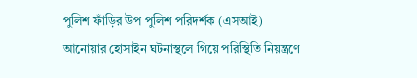পুলিশ ফাঁড়ির উপ পুলিশ পরিদর্শক (এসআই) আনোয়ার হোসাইন ঘটনাস্থলে গিয়ে পরিস্থিতি নিয়ন্ত্রণে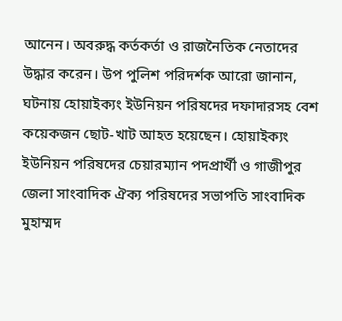আনেন। অবরুদ্ধ কর্তকর্তা ও রাজনৈতিক নেতাদের উদ্ধার করেন। উপ পুলিশ পরিদর্শক আরো জানান, ঘটনায় হোয়াইক্যং ইউনিয়ন পরিষদের দফাদারসহ বেশ কয়েকজন ছোট-খাট আহত হয়েছেন। হোয়াইক্যং ইউনিয়ন পরিষদের চেয়ারম্যান পদপ্রার্থী ও গাজীপুর জেলা সাংবাদিক ঐক্য পরিষদের সভাপতি সাংবাদিক মুহাম্মদ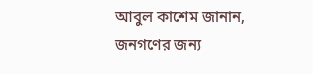আবুল কাশেম জানান, জনগণের জন্য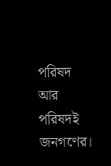পরিষদ আর পরিষদই জনগণের।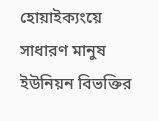হোয়াইক্যংয়ে সাধারণ মানুষ ইউনিয়ন বিভক্তির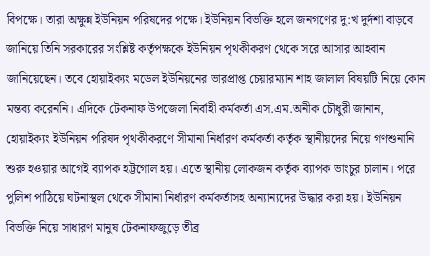বিপক্ষে। তারা অক্ষুন্ন ইউনিয়ন পরিষদের পক্ষে। ইউনিয়ন বিভক্তি হলে জনগণের দু:খ দুর্দশা বাড়বে জানিয়ে তিনি সরকারের সংশ্লিষ্ট কর্তৃপক্ষকে ইউনিয়ন পৃথকীকরণ থেকে সরে আসার আহবান জানিয়েছেন। তবে হোয়াইক্যং মডেল ইউনিয়নের ভারপ্রাপ্ত চেয়ারম্যান শাহ জালাল বিষয়টি নিয়ে কোন মন্তব্য করেননি। এদিকে টেকনাফ উপজেলা নির্বাহী কর্মকর্তা এস.এম.অনীক চৌধুরী জানান, হোয়াইক্যং ইউনিয়ন পরিষদ পৃথকীকরণে সীমানা নির্ধারণ কর্মকর্তা কর্তৃক স্থানীয়দের নিয়ে গণশুনানি শুরু হওয়ার আগেই ব্যাপক হট্টগোল হয়। এতে স্থানীয় লোকজন কর্তৃক ব্যাপক ভাংচুর চালান। পরে পুলিশ পাঠিয়ে ঘটনাস্থল থেকে সীমানা নির্ধারণ কর্মকর্তাসহ অন্যান্যদের উদ্ধার করা হয়। ইউনিয়ন বিভক্তি নিয়ে সাধারণ মানুষ টেকনাফজুড়ে তীব্র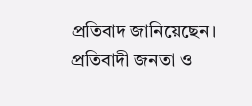প্রতিবাদ জানিয়েছেন। প্রতিবাদী জনতা ও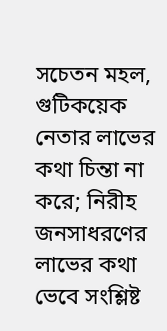সচেতন মহল, গুটিকয়েক নেতার লাভের কথা চিন্তা না করে; নিরীহ জনসাধরণের লাভের কথা ভেবে সংশ্লিষ্ট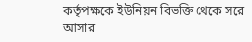কর্তৃপক্ষকে ইউনিয়ন বিভক্তি থেকে সরে আসার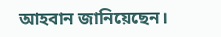আহবান জানিয়েছেন।